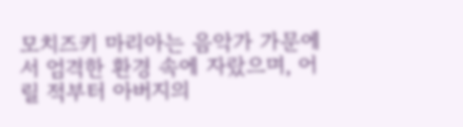모치즈키 마리아는 음악가 가문에서 엄격한 환경 속에 자랐으며, 어릴 적부터 아버지의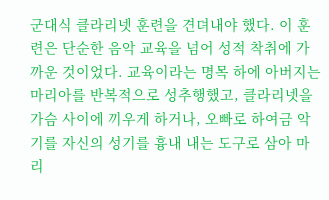군대식 클라리넷 훈련을 견뎌내야 했다. 이 훈련은 단순한 음악 교육을 넘어 성적 착취에 가까운 것이었다. 교육이라는 명목 하에 아버지는 마리아를 반복적으로 성추행했고, 클라리넷을 가슴 사이에 끼우게 하거나, 오빠로 하여금 악기를 자신의 성기를 흉내 내는 도구로 삼아 마리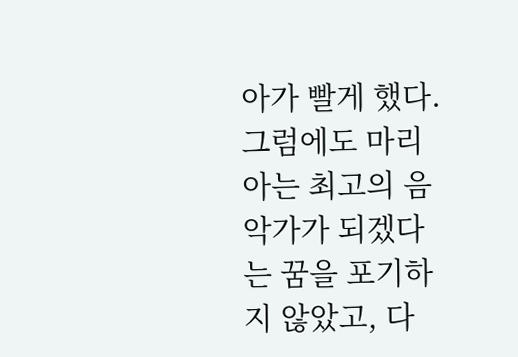아가 빨게 했다. 그럼에도 마리아는 최고의 음악가가 되겠다는 꿈을 포기하지 않았고, 다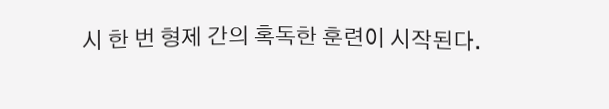시 한 번 형제 간의 혹독한 훈련이 시작된다.